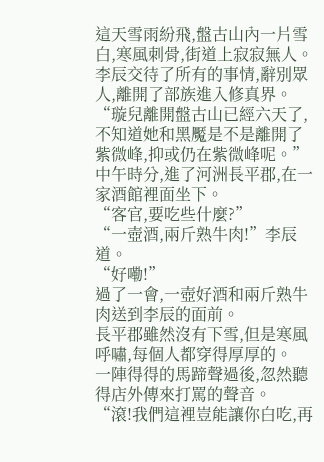這天雪雨紛飛,盤古山內一片雪白,寒風刺骨,街道上寂寂無人。
李辰交待了所有的事情,辭別眾人,離開了部族進入修真界。
“璇兒離開盤古山已經六天了,不知道她和黑魘是不是離開了紫微峰,抑或仍在紫微峰呢。”
中午時分,進了河洲長平郡,在一家酒館裡面坐下。
“客官,要吃些什麼?”
“一壺酒,兩斤熟牛肉!”李辰道。
“好嘞!”
過了一會,一壺好酒和兩斤熟牛肉送到李辰的面前。
長平郡雖然沒有下雪,但是寒風呼嘯,每個人都穿得厚厚的。
一陣得得的馬蹄聲過後,忽然聽得店外傳來打罵的聲音。
“滾!我們這裡豈能讓你白吃,再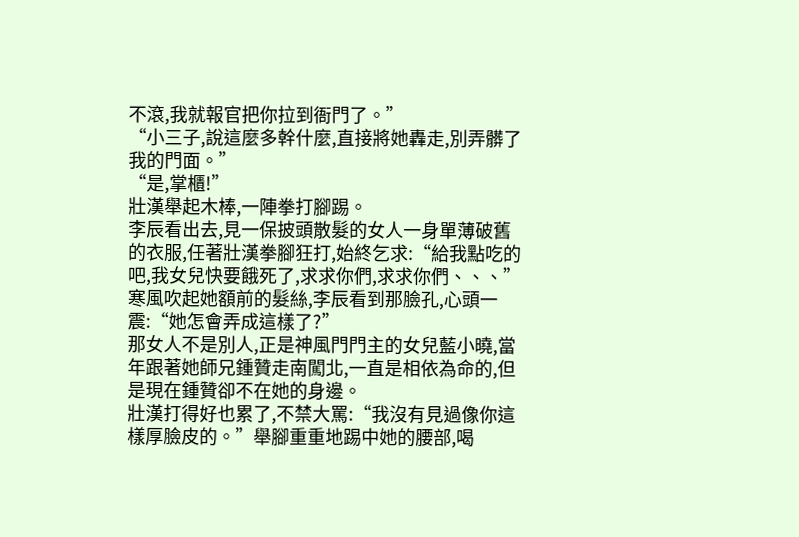不滾,我就報官把你拉到衙門了。”
“小三子,說這麼多幹什麼,直接將她轟走,別弄髒了我的門面。”
“是,掌櫃!”
壯漢舉起木棒,一陣拳打腳踢。
李辰看出去,見一保披頭散髮的女人一身單薄破舊的衣服,任著壯漢拳腳狂打,始終乞求:“給我點吃的吧,我女兒快要餓死了,求求你們,求求你們、、、”
寒風吹起她額前的髮絲,李辰看到那臉孔,心頭一震:“她怎會弄成這樣了?”
那女人不是別人,正是神風門門主的女兒藍小曉,當年跟著她師兄鍾贊走南闖北,一直是相依為命的,但是現在鍾贊卻不在她的身邊。
壯漢打得好也累了,不禁大罵:“我沒有見過像你這樣厚臉皮的。”舉腳重重地踢中她的腰部,喝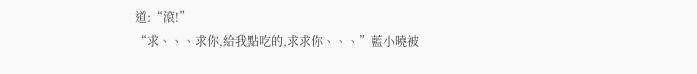道:“滾!”
“求、、、求你,給我點吃的,求求你、、、”藍小曉被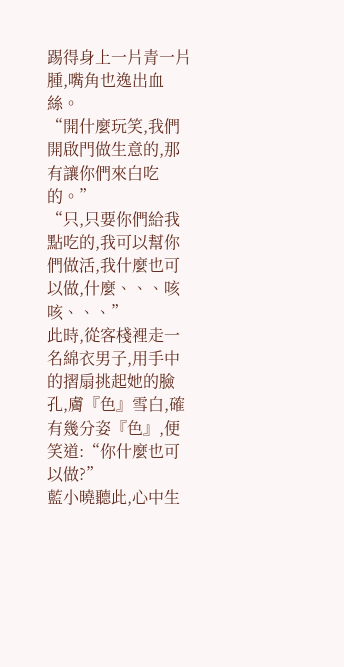踢得身上一片青一片腫,嘴角也逸出血絲。
“開什麼玩笑,我們開啟門做生意的,那有讓你們來白吃的。”
“只,只要你們給我點吃的,我可以幫你們做活,我什麼也可以做,什麼、、、咳咳、、、”
此時,從客棧裡走一名綿衣男子,用手中的摺扇挑起她的臉孔,膚『色』雪白,確有幾分姿『色』,便笑道:“你什麼也可以做?”
藍小曉聽此,心中生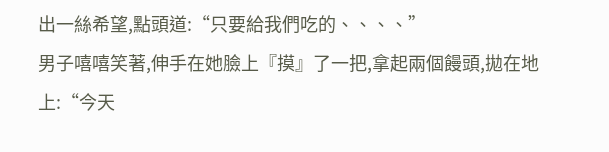出一絲希望,點頭道:“只要給我們吃的、、、、”
男子嘻嘻笑著,伸手在她臉上『摸』了一把,拿起兩個饅頭,拋在地上:“今天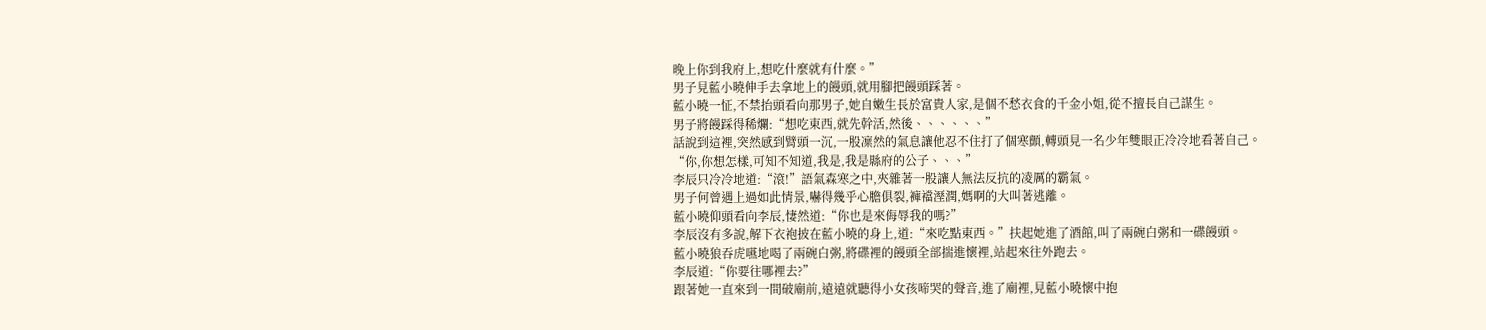晚上你到我府上,想吃什麼就有什麼。”
男子見藍小曉伸手去拿地上的饅頭,就用腳把饅頭踩著。
藍小曉一怔,不禁抬頭看向那男子,她自嫩生長於富貴人家,是個不愁衣食的千金小姐,從不擅長自己謀生。
男子將饅踩得稀爛:“想吃東西,就先幹活,然後、、、、、、”
話說到這裡,突然感到臂頭一沉,一股凜然的氣息讓他忍不住打了個寒顫,轉頭見一名少年雙眼正冷冷地看著自己。
“你,你想怎樣,可知不知道,我是,我是縣府的公子、、、”
李辰只冷冷地道:“滾!”語氣森寒之中,夾雜著一股讓人無法反抗的凌厲的霸氣。
男子何曾遇上過如此情景,嚇得幾乎心膽俱裂,褲襠溼潤,媽啊的大叫著逃離。
藍小曉仰頭看向李辰,悽然道:“你也是來侮辱我的嗎?”
李辰沒有多說,解下衣袍披在藍小曉的身上,道:“來吃點東西。”扶起她進了酒館,叫了兩碗白粥和一碟饅頭。
藍小曉狼吞虎嚥地喝了兩碗白粥,將碟裡的饅頭全部揣進懷裡,站起來往外跑去。
李辰道:“你要往哪裡去?”
跟著她一直來到一間破廟前,遠遠就聽得小女孩啼哭的聲音,進了廟裡,見藍小曉懷中抱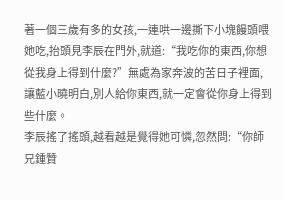著一個三歲有多的女孩,一連哄一邊撕下小塊饅頭喂她吃,抬頭見李辰在門外,就道:“我吃你的東西,你想從我身上得到什麼?”無處為家奔波的苦日子裡面,讓藍小曉明白,別人給你東西,就一定會從你身上得到些什麼。
李辰搖了搖頭,越看越是覺得她可憐,忽然問:“你師兄鍾贊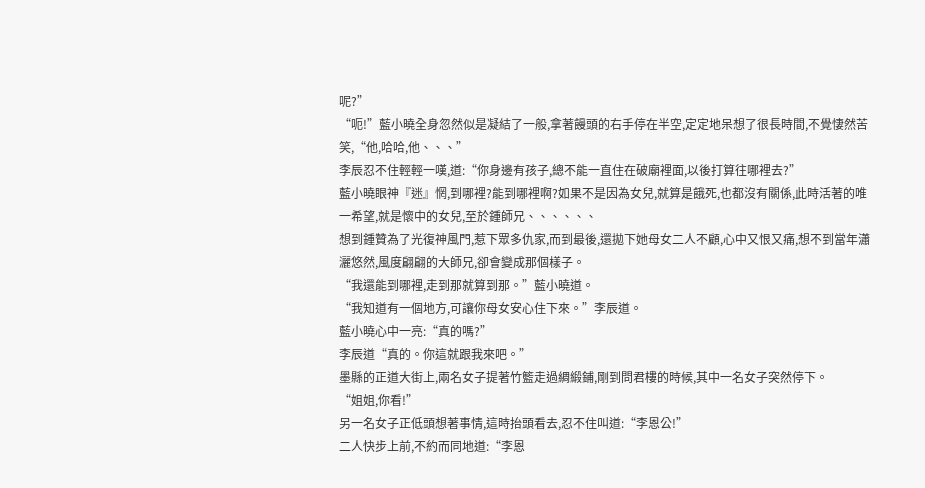呢?”
“呃!”藍小曉全身忽然似是凝結了一般,拿著饅頭的右手停在半空,定定地呆想了很長時間,不覺悽然苦笑,“他,哈哈,他、、、”
李辰忍不住輕輕一嘆,道:“你身邊有孩子,總不能一直住在破廟裡面,以後打算往哪裡去?”
藍小曉眼神『迷』惘,到哪裡?能到哪裡啊?如果不是因為女兒,就算是餓死,也都沒有關係,此時活著的唯一希望,就是懷中的女兒,至於鍾師兄、、、、、、
想到鍾贊為了光復神風門,惹下眾多仇家,而到最後,還拋下她母女二人不顧,心中又恨又痛,想不到當年瀟灑悠然,風度翩翩的大師兄,卻會變成那個樣子。
“我還能到哪裡,走到那就算到那。”藍小曉道。
“我知道有一個地方,可讓你母女安心住下來。”李辰道。
藍小曉心中一亮:“真的嗎?”
李辰道“真的。你這就跟我來吧。”
墨縣的正道大街上,兩名女子提著竹籃走過綢緞鋪,剛到問君樓的時候,其中一名女子突然停下。
“姐姐,你看!”
另一名女子正低頭想著事情,這時抬頭看去,忍不住叫道:“李恩公!”
二人快步上前,不約而同地道:“李恩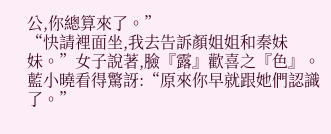公,你總算來了。”
“快請裡面坐,我去告訴顏姐姐和秦妹妹。”女子說著,臉『露』歡喜之『色』。
藍小曉看得驚訝:“原來你早就跟她們認識了。”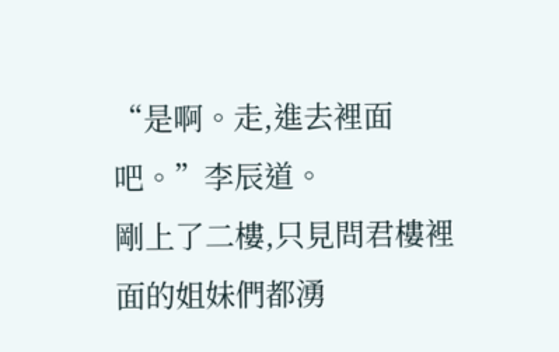“是啊。走,進去裡面吧。”李辰道。
剛上了二樓,只見問君樓裡面的姐妹們都湧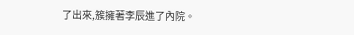了出來,簇擁著李辰進了內院。